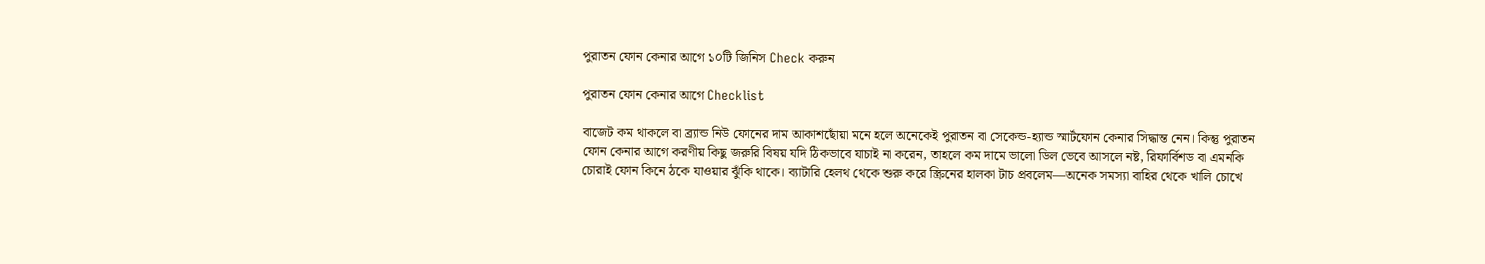পুরাতন ফোন কেনার আগে ১০টি জিনিস Check করুন

পুরাতন ফোন কেনার আগে Checklist

বাজেট কম থাকলে বা ব্র্যান্ড নিউ ফোনের দাম আকাশছোঁয়া মনে হলে অনেকেই পুরাতন বা সেকেন্ড-হ্যান্ড স্মার্টফোন কেনার সিদ্ধান্ত নেন। কিন্তু পুরাতন ফোন কেনার আগে করণীয় কিছু জরুরি বিষয় যদি ঠিকভাবে যাচাই না করেন, তাহলে কম দামে ভালো ডিল ভেবে আসলে নষ্ট, রিফার্বিশড বা এমনকি চোরাই ফোন কিনে ঠকে যাওয়ার ঝুঁকি থাকে। ব্যাটারি হেলথ থেকে শুরু করে স্ক্রিনের হালকা টাচ প্রবলেম—অনেক সমস্যা বাহির থেকে খালি চোখে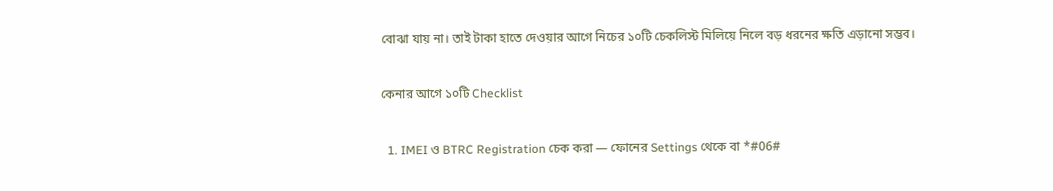বোঝা যায় না। তাই টাকা হাতে দেওয়ার আগে নিচের ১০টি চেকলিস্ট মিলিয়ে নিলে বড় ধরনের ক্ষতি এড়ানো সম্ভব।

কেনার আগে ১০টি Checklist

  1. IMEI ও BTRC Registration চেক করা — ফোনের Settings থেকে বা *#06#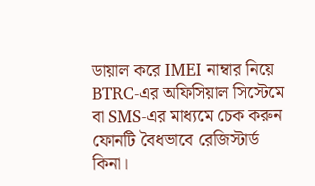ডায়াল করে IMEI নাম্বার নিয়ে BTRC-এর অফিসিয়াল সিস্টেমে বা SMS-এর মাধ্যমে চেক করুন ফোনটি বৈধভাবে রেজিস্টার্ড কিনা।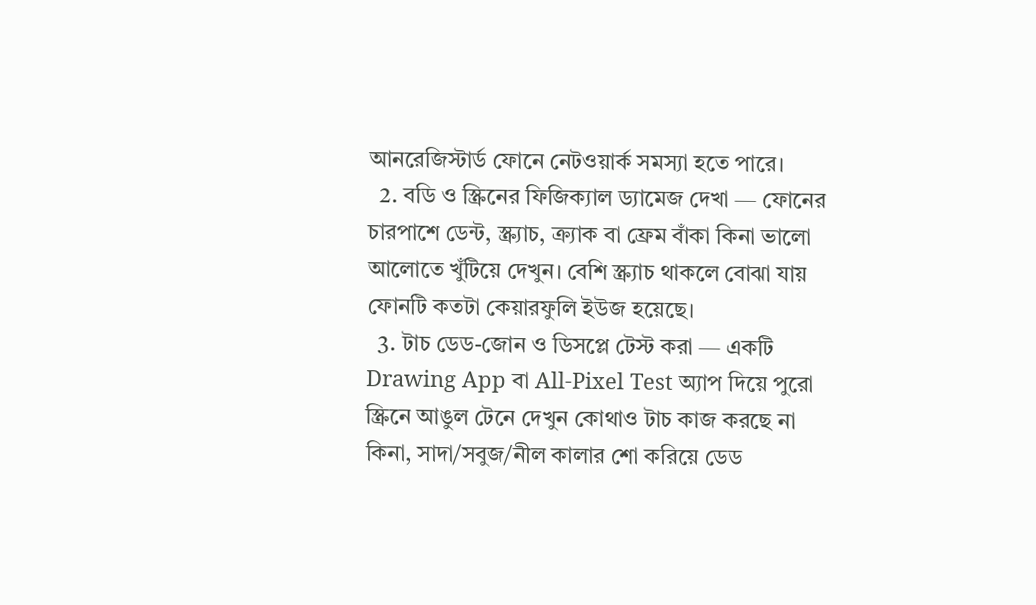আনরেজিস্টার্ড ফোনে নেটওয়ার্ক সমস্যা হতে পারে।
  2. বডি ও স্ক্রিনের ফিজিক্যাল ড্যামেজ দেখা — ফোনের চারপাশে ডেন্ট, স্ক্র্যাচ, ক্র্যাক বা ফ্রেম বাঁকা কিনা ভালো আলোতে খুঁটিয়ে দেখুন। বেশি স্ক্র্যাচ থাকলে বোঝা যায় ফোনটি কতটা কেয়ারফুলি ইউজ হয়েছে।
  3. টাচ ডেড-জোন ও ডিসপ্লে টেস্ট করা — একটি Drawing App বা All-Pixel Test অ্যাপ দিয়ে পুরো স্ক্রিনে আঙুল টেনে দেখুন কোথাও টাচ কাজ করছে না কিনা, সাদা/সবুজ/নীল কালার শো করিয়ে ডেড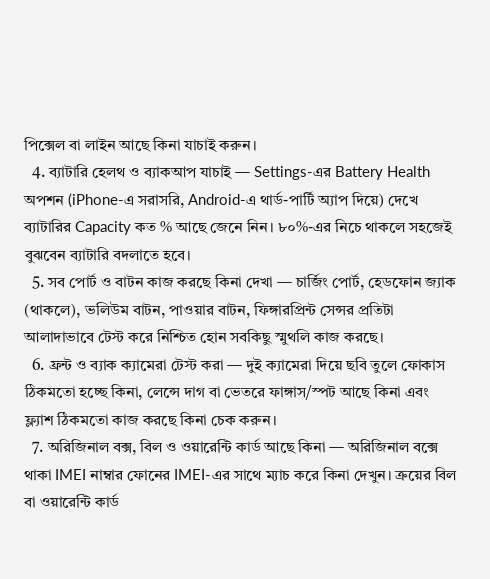পিক্সেল বা লাইন আছে কিনা যাচাই করুন।
  4. ব্যাটারি হেলথ ও ব্যাকআপ যাচাই — Settings-এর Battery Health অপশন (iPhone-এ সরাসরি, Android-এ থার্ড-পার্টি অ্যাপ দিয়ে) দেখে ব্যাটারির Capacity কত % আছে জেনে নিন। ৮০%-এর নিচে থাকলে সহজেই বুঝবেন ব্যাটারি বদলাতে হবে।
  5. সব পোর্ট ও বাটন কাজ করছে কিনা দেখা — চার্জিং পোর্ট, হেডফোন জ্যাক (থাকলে), ভলিউম বাটন, পাওয়ার বাটন, ফিঙ্গারপ্রিন্ট সেন্সর প্রতিটা আলাদাভাবে টেস্ট করে নিশ্চিত হোন সবকিছু স্মুথলি কাজ করছে।
  6. ফ্রন্ট ও ব্যাক ক্যামেরা টেস্ট করা — দুই ক্যামেরা দিয়ে ছবি তুলে ফোকাস ঠিকমতো হচ্ছে কিনা, লেন্সে দাগ বা ভেতরে ফাঙ্গাস/স্পট আছে কিনা এবং ফ্ল্যাশ ঠিকমতো কাজ করছে কিনা চেক করুন।
  7. অরিজিনাল বক্স, বিল ও ওয়ারেন্টি কার্ড আছে কিনা — অরিজিনাল বক্সে থাকা IMEI নাম্বার ফোনের IMEI-এর সাথে ম্যাচ করে কিনা দেখুন। ক্রয়ের বিল বা ওয়ারেন্টি কার্ড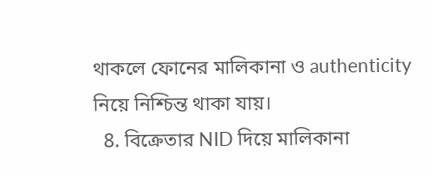থাকলে ফোনের মালিকানা ও authenticity নিয়ে নিশ্চিন্ত থাকা যায়।
  8. বিক্রেতার NID দিয়ে মালিকানা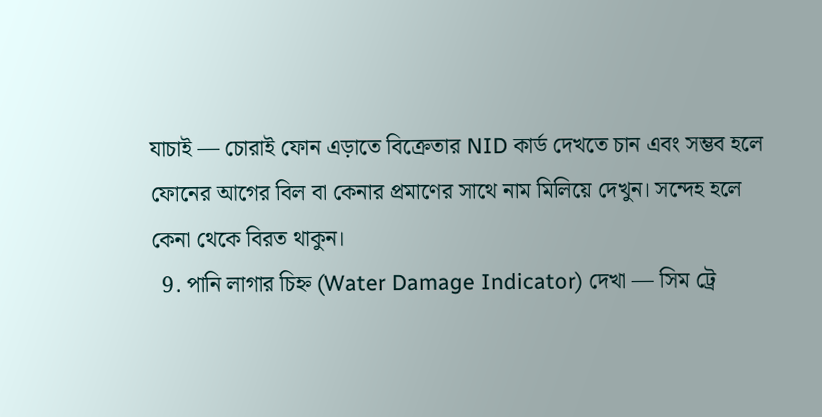যাচাই — চোরাই ফোন এড়াতে বিক্রেতার NID কার্ড দেখতে চান এবং সম্ভব হলে ফোনের আগের বিল বা কেনার প্রমাণের সাথে নাম মিলিয়ে দেখুন। সন্দেহ হলে কেনা থেকে বিরত থাকুন।
  9. পানি লাগার চিহ্ন (Water Damage Indicator) দেখা — সিম ট্রে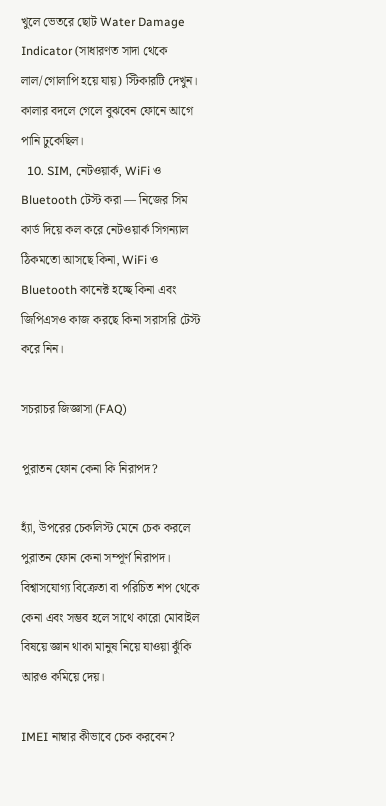খুলে ভেতরে ছোট Water Damage Indicator (সাধারণত সাদা থেকে লাল/গোলাপি হয়ে যায়) স্টিকারটি দেখুন। কালার বদলে গেলে বুঝবেন ফোনে আগে পানি ঢুকেছিল।
  10. SIM, নেটওয়ার্ক, WiFi ও Bluetooth টেস্ট করা — নিজের সিম কার্ড দিয়ে কল করে নেটওয়ার্ক সিগন্যাল ঠিকমতো আসছে কিনা, WiFi ও Bluetooth কানেক্ট হচ্ছে কিনা এবং জিপিএসও কাজ করছে কিনা সরাসরি টেস্ট করে নিন।

সচরাচর জিজ্ঞাসা (FAQ)

পুরাতন ফোন কেনা কি নিরাপদ?

হ্যাঁ, উপরের চেকলিস্ট মেনে চেক করলে পুরাতন ফোন কেনা সম্পূর্ণ নিরাপদ। বিশ্বাসযোগ্য বিক্রেতা বা পরিচিত শপ থেকে কেনা এবং সম্ভব হলে সাথে কারো মোবাইল বিষয়ে জ্ঞান থাকা মানুষ নিয়ে যাওয়া ঝুঁকি আরও কমিয়ে দেয়।

IMEI নাম্বার কীভাবে চেক করবেন?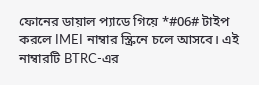ফোনের ডায়াল প্যাডে গিয়ে *#06# টাইপ করলে IMEI নাম্বার স্ক্রিনে চলে আসবে। এই নাম্বারটি BTRC-এর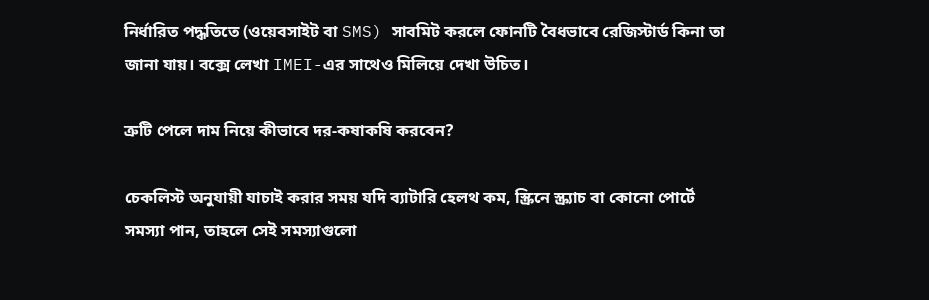নির্ধারিত পদ্ধতিতে (ওয়েবসাইট বা SMS) সাবমিট করলে ফোনটি বৈধভাবে রেজিস্টার্ড কিনা তা জানা যায়। বক্সে লেখা IMEI-এর সাথেও মিলিয়ে দেখা উচিত।

ত্রুটি পেলে দাম নিয়ে কীভাবে দর-কষাকষি করবেন?

চেকলিস্ট অনুযায়ী যাচাই করার সময় যদি ব্যাটারি হেলথ কম, স্ক্রিনে স্ক্র্যাচ বা কোনো পোর্টে সমস্যা পান, তাহলে সেই সমস্যাগুলো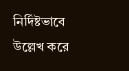নির্দিষ্টভাবে উল্লেখ করে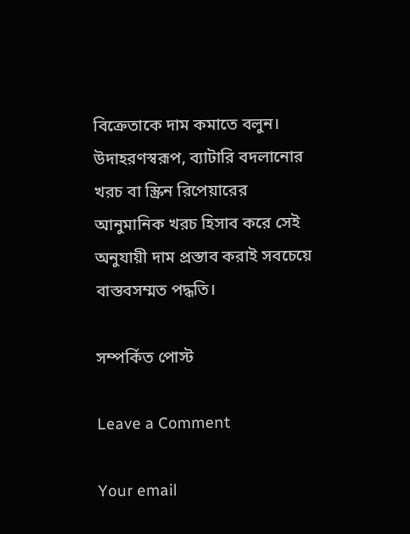বিক্রেতাকে দাম কমাতে বলুন। উদাহরণস্বরূপ, ব্যাটারি বদলানোর খরচ বা স্ক্রিন রিপেয়ারের আনুমানিক খরচ হিসাব করে সেই অনুযায়ী দাম প্রস্তাব করাই সবচেয়ে বাস্তবসম্মত পদ্ধতি।

সম্পর্কিত পোস্ট

Leave a Comment

Your email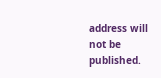address will not be published.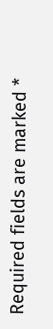Required fields are marked *